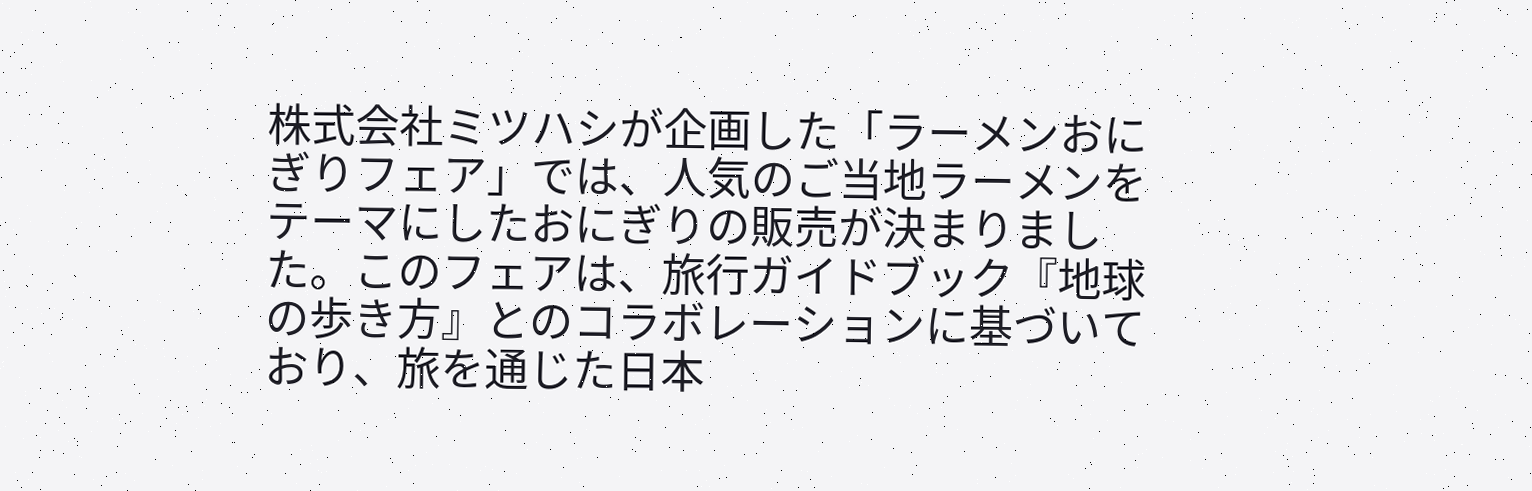株式会社ミツハシが企画した「ラーメンおにぎりフェア」では、人気のご当地ラーメンをテーマにしたおにぎりの販売が決まりました。このフェアは、旅行ガイドブック『地球の歩き方』とのコラボレーションに基づいており、旅を通じた日本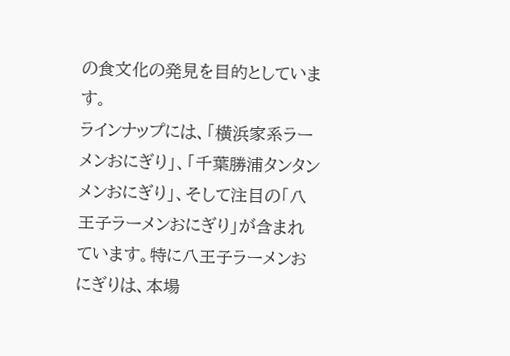の食文化の発見を目的としています。
ラインナップには、「横浜家系ラーメンおにぎり」、「千葉勝浦タンタンメンおにぎり」、そして注目の「八王子ラーメンおにぎり」が含まれています。特に八王子ラーメンおにぎりは、本場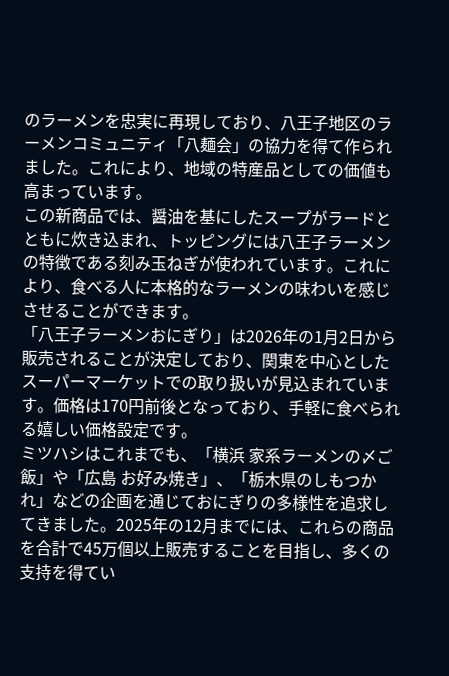のラーメンを忠実に再現しており、八王子地区のラーメンコミュニティ「八麺会」の協力を得て作られました。これにより、地域の特産品としての価値も高まっています。
この新商品では、醤油を基にしたスープがラードとともに炊き込まれ、トッピングには八王子ラーメンの特徴である刻み玉ねぎが使われています。これにより、食べる人に本格的なラーメンの味わいを感じさせることができます。
「八王子ラーメンおにぎり」は2026年の1月2日から販売されることが決定しており、関東を中心としたスーパーマーケットでの取り扱いが見込まれています。価格は170円前後となっており、手軽に食べられる嬉しい価格設定です。
ミツハシはこれまでも、「横浜 家系ラーメンの〆ご飯」や「広島 お好み焼き」、「栃木県のしもつかれ」などの企画を通じておにぎりの多様性を追求してきました。2025年の12月までには、これらの商品を合計で45万個以上販売することを目指し、多くの支持を得てい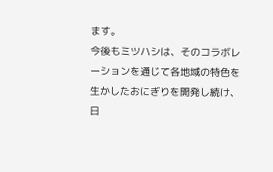ます。
今後もミツハシは、そのコラボレーションを通じて各地域の特色を生かしたおにぎりを開発し続け、日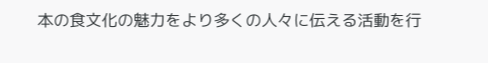本の食文化の魅力をより多くの人々に伝える活動を行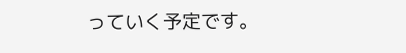っていく予定です。